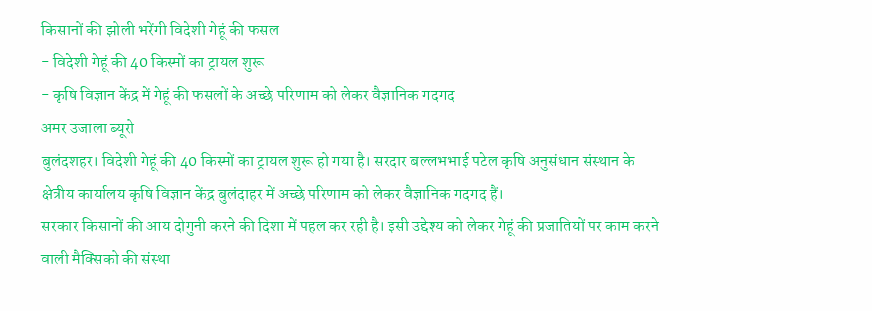किसानों की झोली भरेंगी विदेशी गेहूं की फसल
- विदेशी गेहूं की 40 किस्मों का ट्रायल शुरू
- कृषि विज्ञान केंद्र में गेहूं की फसलों के अच्छे परिणाम को लेकर वैज्ञानिक गदगद
अमर उजाला ब्यूरो
बुलंदशहर। विदेशी गेहूं की 40 किस्मों का ट्रायल शुरू हो गया है। सरदार बल्लभभाई पटेल कृषि अनुसंधान संस्थान के क्षेत्रीय कार्यालय कृषि विज्ञान केंद्र बुलंदाहर में अच्छे परिणाम को लेकर वैज्ञानिक गदगद हैं।
सरकार किसानों की आय दोगुनी करने की दिशा में पहल कर रही है। इसी उद्देश्य को लेकर गेहूं की प्रजातियों पर काम करने वाली मैक्सिको की संस्था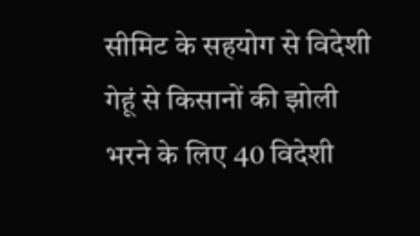सीमिट के सहयोग से विदेशी गेहूं से किसानों की झोली भरने के लिए 40 विदेशी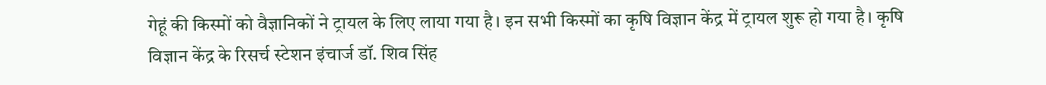गेहूं की किस्मों को वैज्ञानिकों ने ट्रायल के लिए लाया गया है। इन सभी किस्मों का कृषि विज्ञान केंद्र में ट्रायल शुरू हो गया है। कृषि विज्ञान केंद्र के रिसर्च स्टेशन इंचार्ज डॉ. शिव सिंह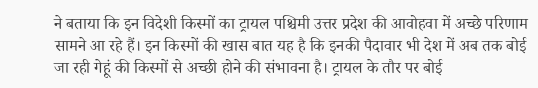ने बताया कि इन विदेशी किस्मों का ट्रायल पश्चिमी उत्तर प्रदेश की आवोहवा में अच्छे परिणाम सामने आ रहे हैं। इन किस्मों की खास बात यह है कि इनकी पैदावार भी देश में अब तक बोई जा रही गेहूं की किस्मों से अच्छी होने की संभावना है। ट्रायल के तौर पर बोई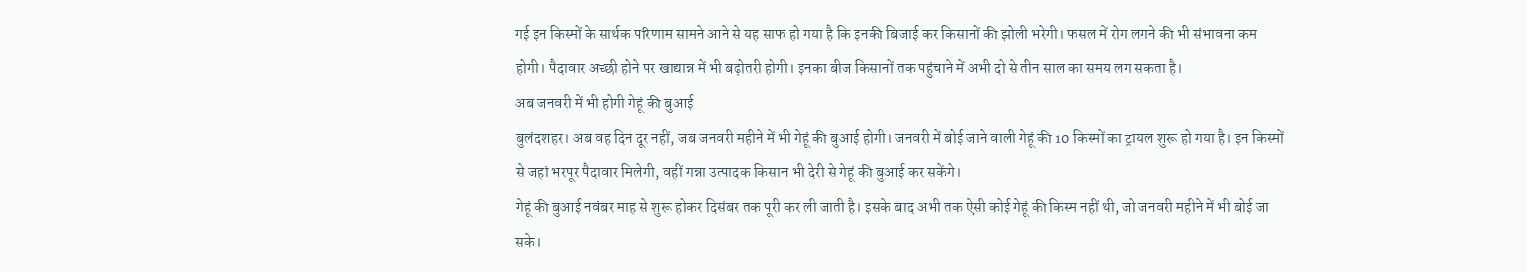गई इन किस्मों के सार्थक परिणाम सामने आने से यह साफ हो गया है कि इनकी बिजाई कर किसानों की झोली भरेगी। फसल में रोग लगने की भी संभावना कम होगी। पैदावार अच्छी होने पर खाद्यान्न में भी बढ़ोतरी होगी। इनका बीज किसानों तक पहुंचाने में अभी दो से तीन साल का समय लग सकता है।
अब जनवरी में भी होगी गेहूं की बुआई
बुलंदशहर। अब वह दिन दूर नहीं, जब जनवरी महीने में भी गेहूं की बुआई होगी। जनवरी में बोई जाने वाली गेहूं की 10 किस्मों का ट्रायल शुरू हो गया है। इन किस्मों से जहां भरपूर पैदावार मिलेगी, वहीं गन्ना उत्पादक किसान भी देरी से गेहूं की बुआई कर सकेंगे।
गेहूं की बुआई नवंबर माह से शुरू होकर दिसंबर तक पूरी कर ली जाती है। इसके बाद अभी तक ऐसी कोई गेहूं की किस्म नहीं थी, जो जनवरी महीने में भी बोई जा सके।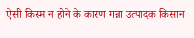ऐसी किस्म न होने के कारण गन्ना उत्पादक किसान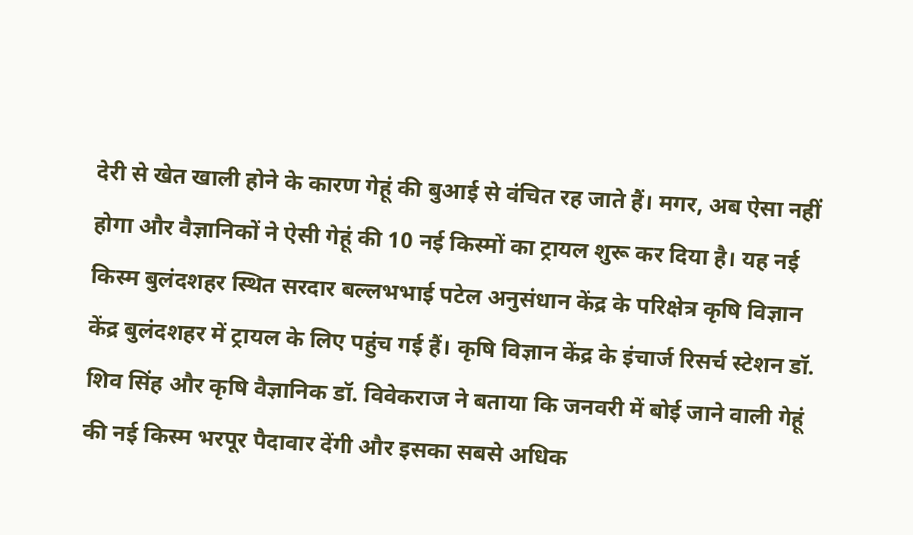देरी से खेत खाली होने के कारण गेहूं की बुआई से वंचित रह जाते हैं। मगर, अब ऐसा नहीं होगा और वैज्ञानिकों ने ऐसी गेहूं की 10 नई किस्मों का ट्रायल शुरू कर दिया है। यह नई किस्म बुलंदशहर स्थित सरदार बल्लभभाई पटेल अनुसंधान केंद्र के परिक्षेत्र कृषि विज्ञान केंद्र बुलंदशहर में ट्रायल के लिए पहुंच गई हैं। कृषि विज्ञान केंद्र के इंचार्ज रिसर्च स्टेशन डॉ. शिव सिंह और कृषि वैज्ञानिक डॉ. विवेकराज ने बताया कि जनवरी में बोई जाने वाली गेहूं की नई किस्म भरपूर पैदावार देंगी और इसका सबसे अधिक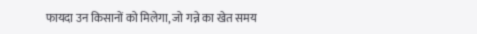फायदा उन किसानों को मिलेगा, जो गन्ने का खेत समय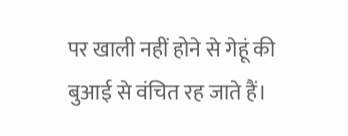पर खाली नहीं होने से गेहूं की बुआई से वंचित रह जाते हैं।